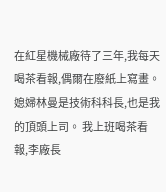在紅星機械廠待了三年,我每天喝茶看報,偶爾在廢紙上寫畫。 媳婦林曼是技術科科長,也是我的頂頭上司。 我上班喝茶看報,李廠長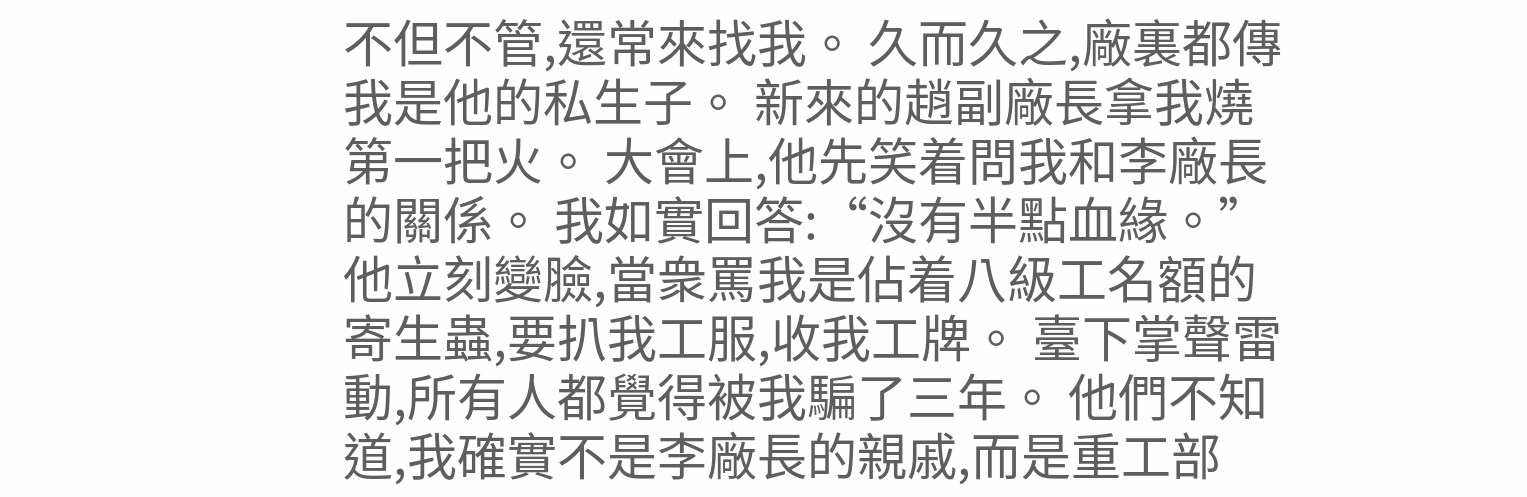不但不管,還常來找我。 久而久之,廠裏都傳我是他的私生子。 新來的趙副廠長拿我燒第一把火。 大會上,他先笑着問我和李廠長的關係。 我如實回答:“沒有半點血緣。” 他立刻變臉,當衆罵我是佔着八級工名額的寄生蟲,要扒我工服,收我工牌。 臺下掌聲雷動,所有人都覺得被我騙了三年。 他們不知道,我確實不是李廠長的親戚,而是重工部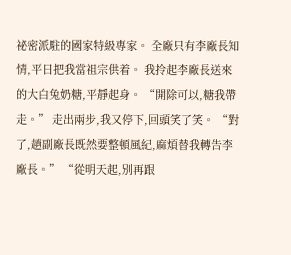祕密派駐的國家特級專家。 全廠只有李廠長知情,平日把我當祖宗供着。 我拎起李廠長送來的大白兔奶糖,平靜起身。 “開除可以,糖我帶走。” 走出兩步,我又停下,回頭笑了笑。 “對了,趙副廠長既然要整頓風紀,麻煩替我轉告李廠長。” “從明天起,別再跟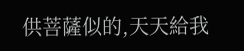供菩薩似的,天天給我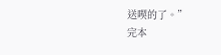送喫的了。”
完本